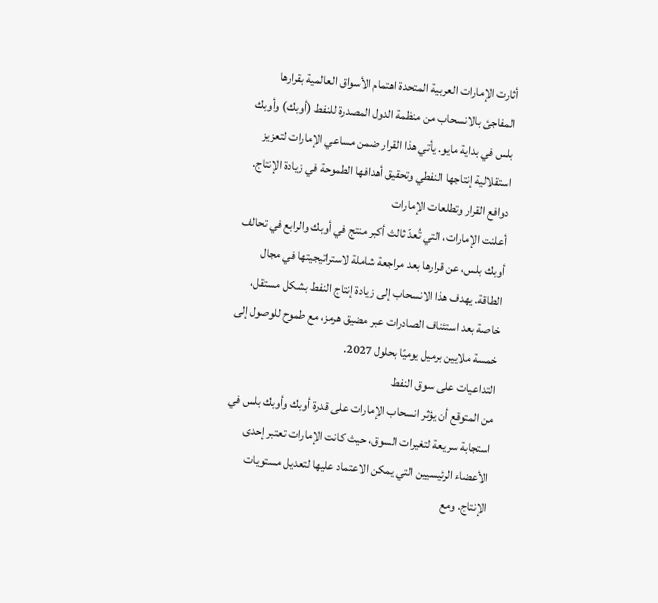أثارت الإمارات العربية المتحدة اهتمام الأسواق العالمية بقرارها المفاجئ بالانسحاب من منظمة الدول المصدرة للنفط (أوبك) وأوبك بلس في بداية مايو. يأتي هذا القرار ضمن مساعي الإمارات لتعزيز استقلالية إنتاجها النفطي وتحقيق أهدافها الطموحة في زيادة الإنتاج.
دوافع القرار وتطلعات الإمارات
أعلنت الإمارات، التي تُعدّ ثالث أكبر منتج في أوبك والرابع في تحالف أوبك بلس، عن قرارها بعد مراجعة شاملة لاستراتيجيتها في مجال الطاقة. يهدف هذا الانسحاب إلى زيادة إنتاج النفط بشكل مستقل، خاصة بعد استئناف الصادرات عبر مضيق هرمز، مع طموح للوصول إلى خمسة ملايين برميل يوميًا بحلول 2027.
التداعيات على سوق النفط
من المتوقع أن يؤثر انسحاب الإمارات على قدرة أوبك وأوبك بلس في استجابة سريعة لتغيرات السوق، حيث كانت الإمارات تعتبر إحدى الأعضاء الرئيسيين التي يمكن الاعتماد عليها لتعديل مستويات الإنتاج. ومع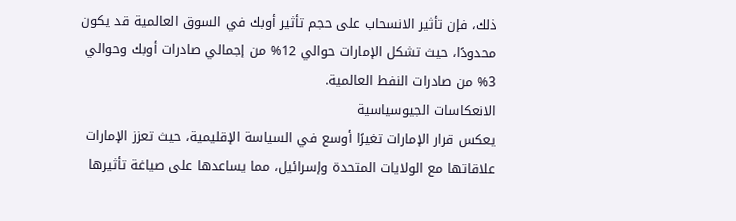ذلك، فإن تأثير الانسحاب على حجم تأثير أوبك في السوق العالمية قد يكون محدودًا، حيث تشكل الإمارات حوالي 12% من إجمالي صادرات أوبك وحوالي 3% من صادرات النفط العالمية.
الانعكاسات الجيوسياسية
يعكس قرار الإمارات تغيرًا أوسع في السياسة الإقليمية، حيث تعزز الإمارات علاقاتها مع الولايات المتحدة وإسرائيل، مما يساعدها على صياغة تأثيرها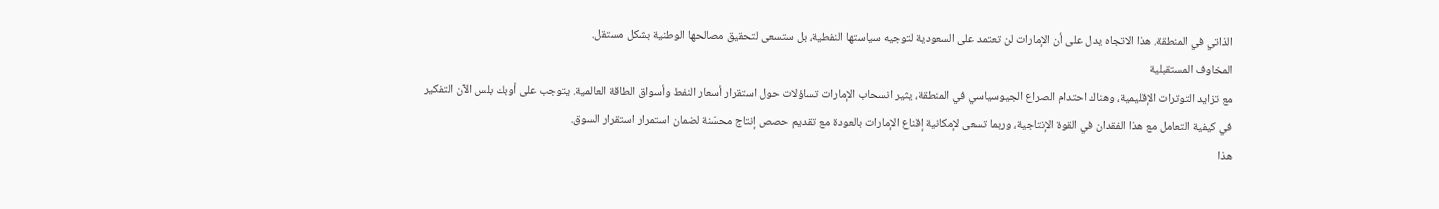الذاتي في المنطقة. هذا الاتجاه يدل على أن الإمارات لن تعتمد على السعودية لتوجيه سياستها النفطية، بل ستسعى لتحقيق مصالحها الوطنية بشكل مستقل.
المخاوف المستقبلية
مع تزايد التوترات الإقليمية، وهناك احتدام الصراع الجيوسياسي في المنطقة، يثير انسحاب الإمارات تساؤلات حول استقرار أسعار النفط وأسواق الطاقة العالمية. يتوجب على أوبك بلس الآن التفكير في كيفية التعامل مع هذا الفقدان في القوة الإنتاجية، وربما تسعى لإمكانية إقناع الإمارات بالعودة مع تقديم حصص إنتاج محسّنة لضمان استمرار استقرار السوق.
هذا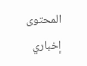المحتوى إخباري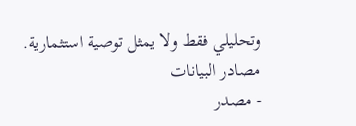وتحليلي فقط ولا يمثل توصية استثمارية.
مصادر البيانات
- مصدر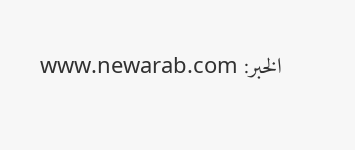الخبر: www.newarab.com